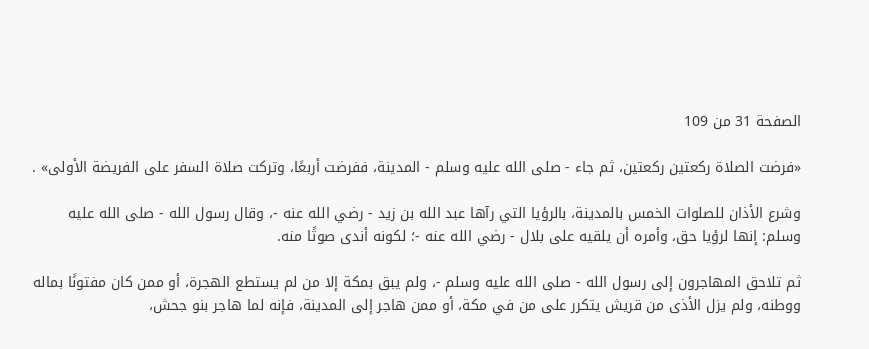الصفحة 31 من 109

«فرضت الصلاة ركعتين ركعتين، ثم جاء - صلى الله عليه وسلم - المدينة، ففرضت أربعًا، وتركت صلاة السفر على الفريضة الأولى» .

وشرع الأذان للصلوات الخمس بالمدينة، بالرؤيا التي رآها عبد الله بن زيد - رضي الله عنه -، وقال رسول الله - صلى الله عليه وسلم: إنها لرؤيا حق، وأمره أن يلقيه على بلال - رضي الله عنه -؛ لكونه أندى صوتًا منه.

ثم تلاحق المهاجرون إلى رسول الله - صلى الله عليه وسلم -، ولم يبق بمكة إلا من لم يستطع الهجرة، أو ممن كان مفتونًا بماله ووطنه، ولم يزل الأذى من قريش يتكرر على من في مكة، أو ممن هاجر إلى المدينة، فإنه لما هاجر بنو جحش،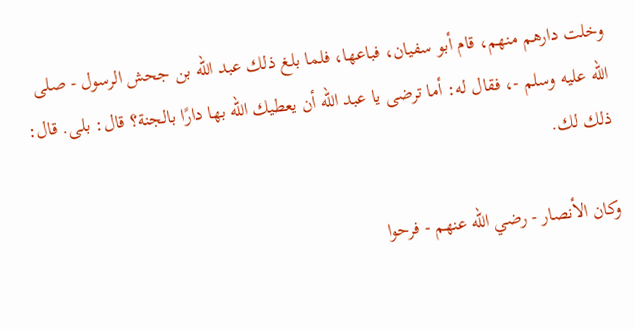وخلت دارهم منهم، قام أبو سفيان، فباعها، فلما بلغ ذلك عبد الله بن جحش الرسول - صلى الله عليه وسلم -، فقال له: أما ترضى يا عبد الله أن يعطيك الله بها دارًا بالجنة؟ قال: بلى. قال: ذلك لك.

وكان الأنصار - رضي الله عنهم - فرحوا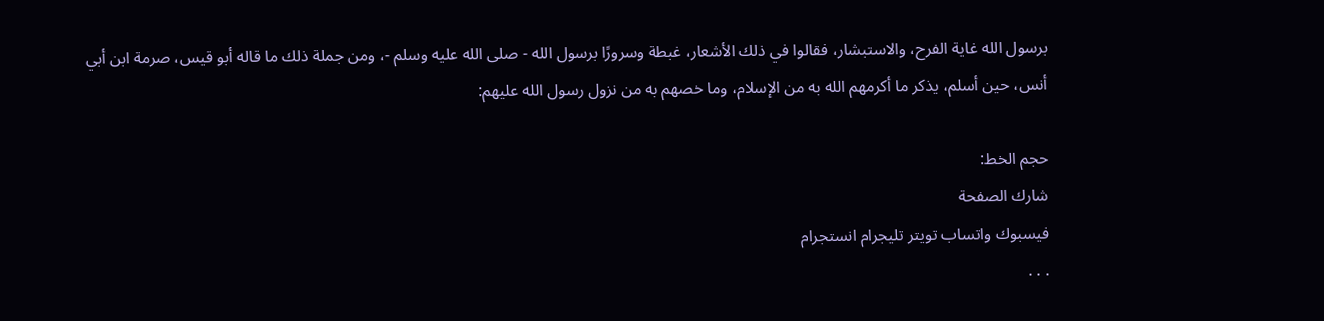برسول الله غاية الفرح، والاستبشار، فقالوا في ذلك الأشعار، غبطة وسرورًا برسول الله - صلى الله عليه وسلم -، ومن جملة ذلك ما قاله أبو قيس، صرمة ابن أبي أنس، حين أسلم، يذكر ما أكرمهم الله به من الإسلام، وما خصهم به من نزول رسول الله عليهم:

حجم الخط:
شارك الصفحة
فيسبوك واتساب تويتر تليجرام انستجرام
. . .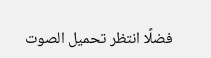فضلًا انتظر تحميل الصوت